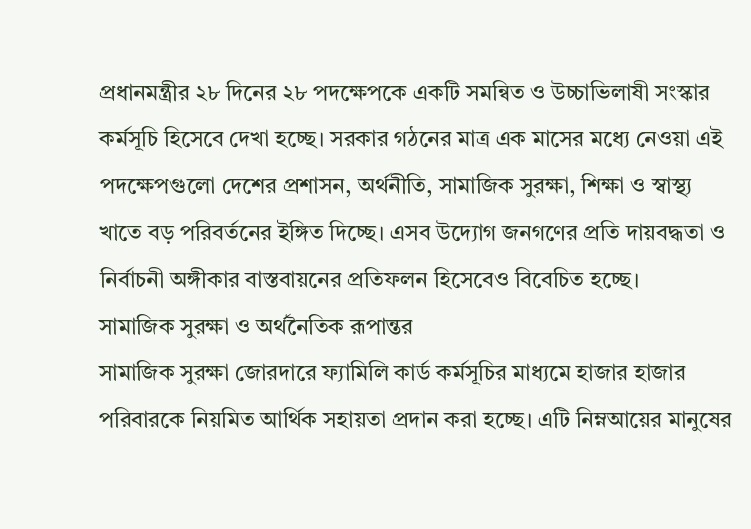প্রধানমন্ত্রীর ২৮ দিনের ২৮ পদক্ষেপকে একটি সমন্বিত ও উচ্চাভিলাষী সংস্কার কর্মসূচি হিসেবে দেখা হচ্ছে। সরকার গঠনের মাত্র এক মাসের মধ্যে নেওয়া এই পদক্ষেপগুলো দেশের প্রশাসন, অর্থনীতি, সামাজিক সুরক্ষা, শিক্ষা ও স্বাস্থ্য খাতে বড় পরিবর্তনের ইঙ্গিত দিচ্ছে। এসব উদ্যোগ জনগণের প্রতি দায়বদ্ধতা ও নির্বাচনী অঙ্গীকার বাস্তবায়নের প্রতিফলন হিসেবেও বিবেচিত হচ্ছে।
সামাজিক সুরক্ষা ও অর্থনৈতিক রূপান্তর
সামাজিক সুরক্ষা জোরদারে ফ্যামিলি কার্ড কর্মসূচির মাধ্যমে হাজার হাজার পরিবারকে নিয়মিত আর্থিক সহায়তা প্রদান করা হচ্ছে। এটি নিম্নআয়ের মানুষের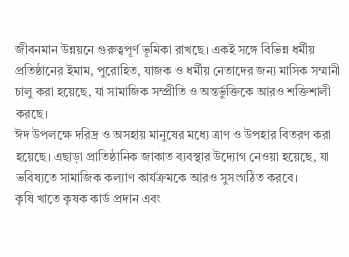জীবনমান উন্নয়নে গুরুত্বপূর্ণ ভূমিকা রাখছে। একই সঙ্গে বিভিন্ন ধর্মীয় প্রতিষ্ঠানের ইমাম, পুরোহিত, যাজক ও ধর্মীয় নেতাদের জন্য মাসিক সম্মানী চালু করা হয়েছে, যা সামাজিক সম্প্রীতি ও অন্তর্ভুক্তিকে আরও শক্তিশালী করছে।
ঈদ উপলক্ষে দরিদ্র ও অসহায় মানুষের মধ্যে ত্রাণ ও উপহার বিতরণ করা হয়েছে। এছাড়া প্রাতিষ্ঠানিক জাকাত ব্যবস্থার উদ্যোগ নেওয়া হয়েছে, যা ভবিষ্যতে সামাজিক কল্যাণ কার্যক্রমকে আরও সুসংগঠিত করবে।
কৃষি খাতে কৃষক কার্ড প্রদান এবং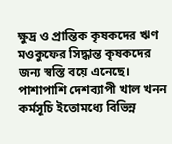ক্ষুদ্র ও প্রান্তিক কৃষকদের ঋণ মওকুফের সিদ্ধান্ত কৃষকদের জন্য স্বস্তি বয়ে এনেছে। পাশাপাশি দেশব্যাপী খাল খনন কর্মসূচি ইতোমধ্যে বিভিন্ন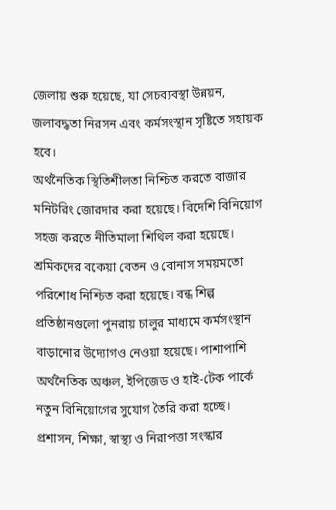জেলায় শুরু হয়েছে, যা সেচব্যবস্থা উন্নয়ন, জলাবদ্ধতা নিরসন এবং কর্মসংস্থান সৃষ্টিতে সহায়ক হবে।
অর্থনৈতিক স্থিতিশীলতা নিশ্চিত করতে বাজার মনিটরিং জোরদার করা হয়েছে। বিদেশি বিনিয়োগ সহজ করতে নীতিমালা শিথিল করা হয়েছে। শ্রমিকদের বকেয়া বেতন ও বোনাস সময়মতো পরিশোধ নিশ্চিত করা হয়েছে। বন্ধ শিল্প প্রতিষ্ঠানগুলো পুনরায় চালুর মাধ্যমে কর্মসংস্থান বাড়ানোর উদ্যোগও নেওয়া হয়েছে। পাশাপাশি অর্থনৈতিক অঞ্চল, ইপিজেড ও হাই-টেক পার্কে নতুন বিনিয়োগের সুযোগ তৈরি করা হচ্ছে।
প্রশাসন, শিক্ষা, স্বাস্থ্য ও নিরাপত্তা সংস্কার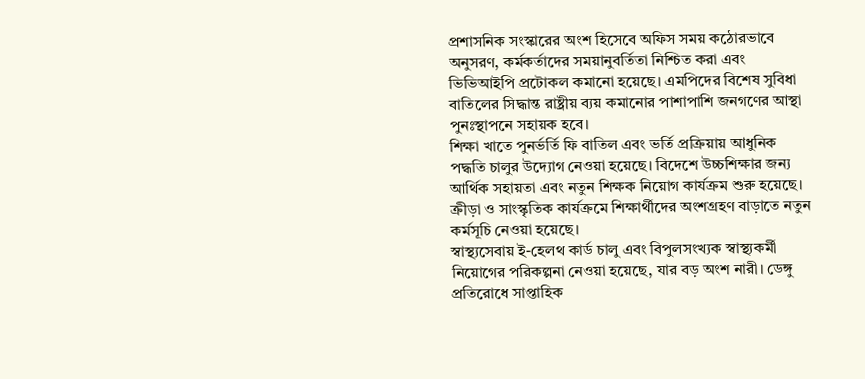প্রশাসনিক সংস্কারের অংশ হিসেবে অফিস সময় কঠোরভাবে অনুসরণ, কর্মকর্তাদের সময়ানুবর্তিতা নিশ্চিত করা এবং ভিভিআইপি প্রটোকল কমানো হয়েছে। এমপিদের বিশেষ সুবিধা বাতিলের সিদ্ধান্ত রাষ্ট্রীয় ব্যয় কমানোর পাশাপাশি জনগণের আস্থা পুনঃস্থাপনে সহায়ক হবে।
শিক্ষা খাতে পুনর্ভর্তি ফি বাতিল এবং ভর্তি প্রক্রিয়ায় আধুনিক পদ্ধতি চালুর উদ্যোগ নেওয়া হয়েছে। বিদেশে উচ্চশিক্ষার জন্য আর্থিক সহায়তা এবং নতুন শিক্ষক নিয়োগ কার্যক্রম শুরু হয়েছে। ক্রীড়া ও সাংস্কৃতিক কার্যক্রমে শিক্ষার্থীদের অংশগ্রহণ বাড়াতে নতুন কর্মসূচি নেওয়া হয়েছে।
স্বাস্থ্যসেবায় ই-হেলথ কার্ড চালু এবং বিপুলসংখ্যক স্বাস্থ্যকর্মী নিয়োগের পরিকল্পনা নেওয়া হয়েছে, যার বড় অংশ নারী। ডেঙ্গু প্রতিরোধে সাপ্তাহিক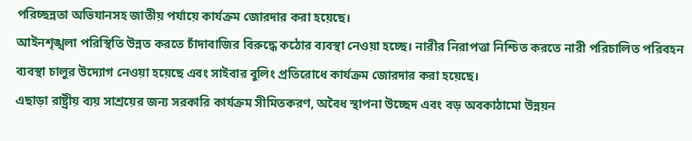পরিচ্ছন্নতা অভিযানসহ জাতীয় পর্যায়ে কার্যক্রম জোরদার করা হয়েছে।
আইনশৃঙ্খলা পরিস্থিতি উন্নত করতে চাঁদাবাজির বিরুদ্ধে কঠোর ব্যবস্থা নেওয়া হচ্ছে। নারীর নিরাপত্তা নিশ্চিত করতে নারী পরিচালিত পরিবহন ব্যবস্থা চালুর উদ্যোগ নেওয়া হয়েছে এবং সাইবার বুলিং প্রতিরোধে কার্যক্রম জোরদার করা হয়েছে।
এছাড়া রাষ্ট্রীয় ব্যয় সাশ্রয়ের জন্য সরকারি কার্যক্রম সীমিতকরণ, অবৈধ স্থাপনা উচ্ছেদ এবং বড় অবকাঠামো উন্নয়ন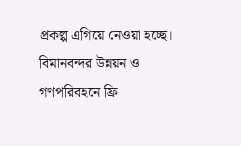প্রকল্প এগিয়ে নেওয়া হচ্ছে। বিমানবন্দর উন্নয়ন ও গণপরিবহনে ফ্রি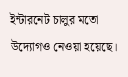ইন্টারনেট চালুর মতো উদ্যোগও নেওয়া হয়েছে।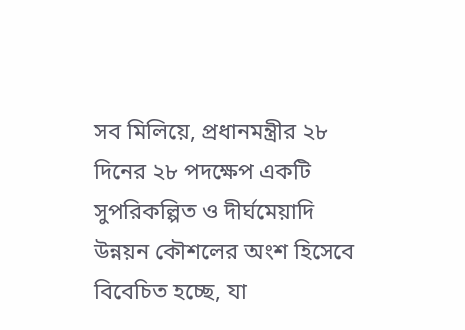সব মিলিয়ে, প্রধানমন্ত্রীর ২৮ দিনের ২৮ পদক্ষেপ একটি সুপরিকল্পিত ও দীর্ঘমেয়াদি উন্নয়ন কৌশলের অংশ হিসেবে বিবেচিত হচ্ছে, যা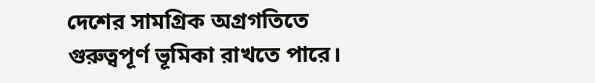দেশের সামগ্রিক অগ্রগতিতে গুরুত্বপূর্ণ ভূমিকা রাখতে পারে।